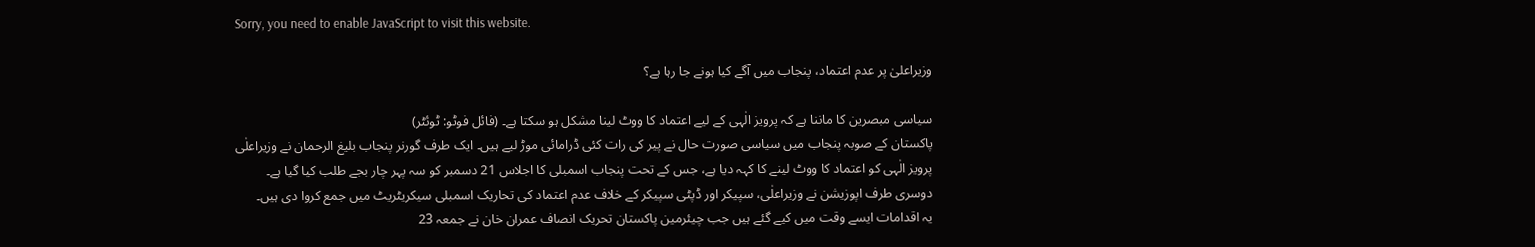Sorry, you need to enable JavaScript to visit this website.

وزیراعلیٰ پر عدم اعتماد، پنجاب میں آگے کیا ہونے جا رہا ہے؟

سیاسی مبصرین کا ماننا ہے کہ پرویز الٰہی کے لیے اعتماد کا ووٹ لینا مشکل ہو سکتا ہے۔ (فائل فوٹو: ٹوئٹر)
پاکستان کے صوبہ پنجاب میں سیاسی صورت حال نے پیر کی رات کئی ڈرامائی موڑ لیے ہیں۔ ایک طرف گورنر پنجاب بلیغ الرحمان نے وزیراعلٰی پرویز الٰہی کو اعتماد کا ووٹ لینے کا کہہ دیا ہے، جس کے تحت پنجاب اسمبلی کا اجلاس 21 دسمبر کو سہ پہر چار بجے طلب کیا گیا ہے۔
دوسری طرف اپوزیشن نے وزیراعلٰی، سپیکر اور ڈپٹی سپیکر کے خلاف عدم اعتماد کی تحاریک اسمبلی سیکریٹریٹ میں جمع کروا دی ہیں۔
یہ اقدامات ایسے وقت میں کیے گئے ہیں جب چیئرمین پاکستان تحریک انصاف عمران خان نے جمعہ 23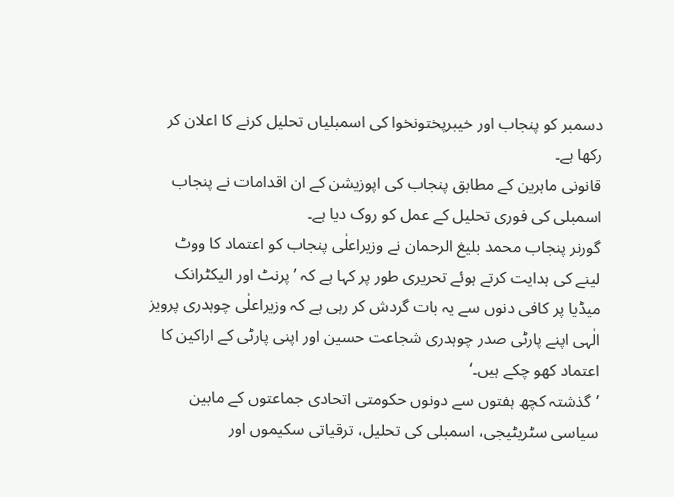دسمبر کو پنجاب اور خیبرپختونخوا کی اسمبلیاں تحلیل کرنے کا اعلان کر رکھا ہے۔
قانونی ماہرین کے مطابق پنجاب کی اپوزیشن کے ان اقدامات نے پنجاب اسمبلی کی فوری تحلیل کے عمل کو روک دیا ہے۔
گورنر پنجاب محمد بلیغ الرحمان نے وزیراعلٰی پنجاب کو اعتماد کا ووٹ لینے کی ہدایت کرتے ہوئے تحریری طور پر کہا ہے کہ ’پرنٹ اور الیکٹرانک میڈیا پر کافی دنوں سے یہ بات گردش کر رہی ہے کہ وزیراعلٰی چوہدری پرویز الٰہی اپنے پارٹی صدر چوہدری شجاعت حسین اور اپنی پارٹی کے اراکین کا اعتماد کھو چکے ہیں۔‘
’گذشتہ کچھ ہفتوں سے دونوں حکومتی اتحادی جماعتوں کے مابین سیاسی سٹریٹیجی، اسمبلی کی تحلیل، ترقیاتی سکیموں اور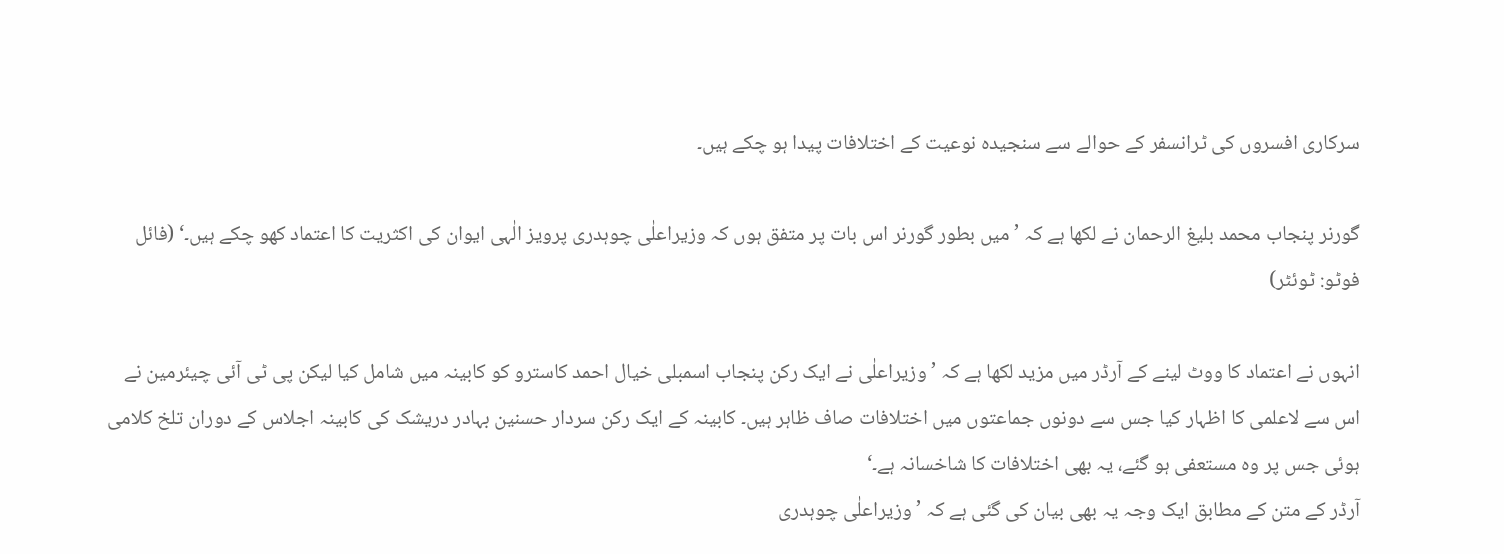سرکاری افسروں کی ٹرانسفر کے حوالے سے سنجیدہ نوعیت کے اختلافات پیدا ہو چکے ہیں۔

گورنر پنجاب محمد بلیغ الرحمان نے لکھا ہے کہ ’میں بطور گورنر اس بات پر متفق ہوں کہ وزیراعلٰی چوہدری پرویز الٰہی ایوان کی اکثریت کا اعتماد کھو چکے ہیں۔‘ (فائل فوٹو: ٹوئٹر)

انہوں نے اعتماد کا ووٹ لینے کے آرڈر میں مزید لکھا ہے کہ ’وزیراعلٰی نے ایک رکن پنجاب اسمبلی خیال احمد کاسترو کو کابینہ میں شامل کیا لیکن پی ٹی آئی چیئرمین نے اس سے لاعلمی کا اظہار کیا جس سے دونوں جماعتوں میں اختلافات صاف ظاہر ہیں۔ کابینہ کے ایک رکن سردار حسنین بہادر دریشک کی کابینہ اجلاس کے دوران تلخ کلامی ہوئی جس پر وہ مستعفی ہو گئے، یہ بھی اختلافات کا شاخسانہ ہے۔‘
آرڈر کے متن کے مطابق ایک وجہ یہ بھی بیان کی گئی ہے کہ ’وزیراعلٰی چوہدری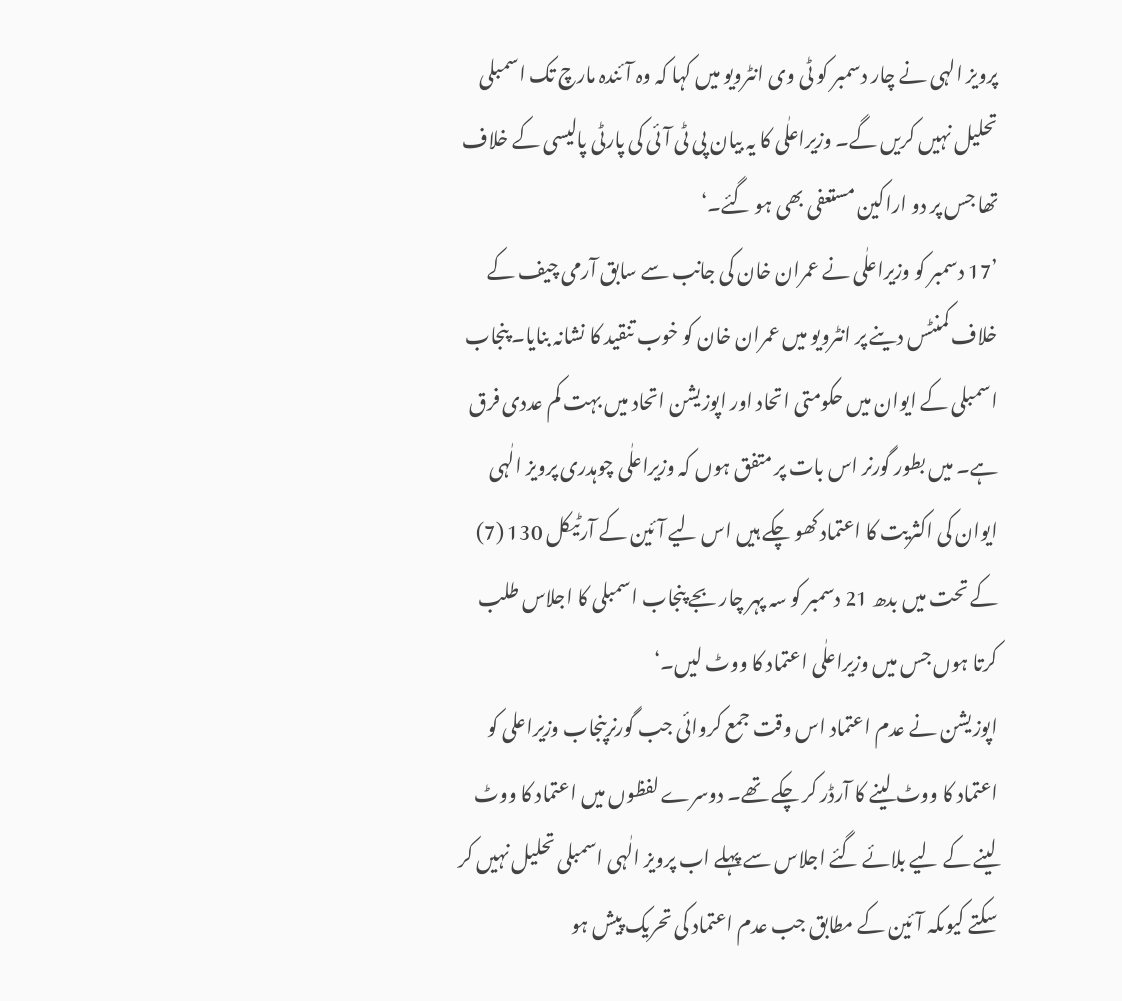پرویز الہی نے چار دسمبر کو ٹی وی انٹرویو میں کہا کہ وہ آئندہ مارچ تک اسمبلی تحلیل نہیں کریں گے۔ وزیراعلٰی کا یہ بیان پی ٹی آئی کی پارٹی پالیسی کے خلاف تھا جس پر دو اراکین مستعفی بھی ہو گئے۔‘
’17 دسمبر کو وزیراعلٰی نے عمران خان کی جانب سے سابق آرمی چیف کے خلاف کمنٹس دینے پر انٹرویو میں عمران خان کو خوب تنقید کا نشانہ بنایا۔ پنجاب اسمبلی کے ایوان میں حکومتی اتحاد اور اپوزیشن اتحاد میں بہت کم عددی فرق ہے۔ میں بطور گورنر اس بات پر متفق ہوں کہ وزیراعلٰی چوہدری پرویز الٰہی ایوان کی اکثریت کا اعتماد کھو چکے ہیں اس لیے آئین کے آرٹیکل 130 (7) کے تحت میں بدھ 21 دسمبر کو سہ پہر چار بجے پنجاب اسمبلی کا اجلاس طلب کرتا ہوں جس میں وزیراعلٰی اعتماد کا ووٹ لیں۔‘
اپوزیشن نے عدم اعتماد اس وقت جمع کروائی جب گورنرپنجاب وزیراعلی کو اعتماد کا ووٹ لینے کا آرڈر کر چکے تھے۔ دوسرے لفظوں میں اعتماد کا ووٹ لینے کے لیے بلائے گئے اجلاس سے پہلے اب پرویز الٰہی اسمبلی تحلیل نہیں کر سکتے کیوںکہ آئین کے مطابق جب عدم اعتماد کی تحریک پیش ہو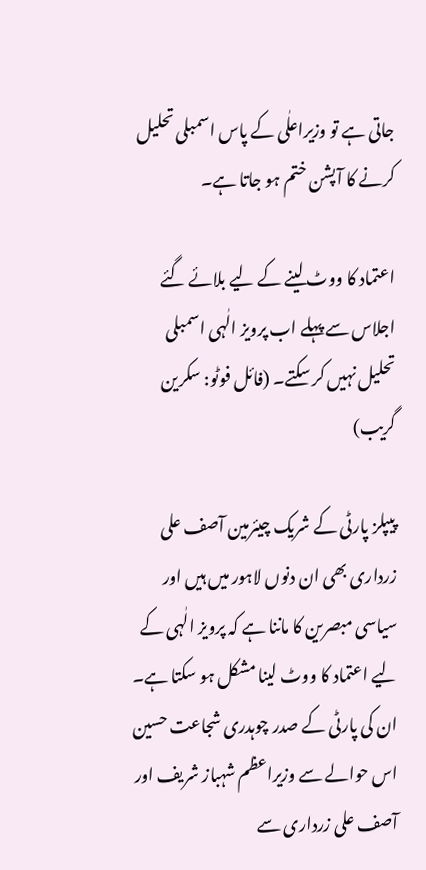جاتی ہے تو وزیراعلٰی کے پاس اسمبلی تحلیل کرنے کا آپشن ختم ہو جاتا ہے۔

اعتماد کا ووٹ لینے کے لیے بلائے گئے اجلاس سے پہلے اب پرویز الٰہی اسمبلی تحلیل نہیں کر سکتے۔ (فائل فوٹو: سکرین گریب)

پیپلز پارٹی کے شریک چیئرمین آصف علی زرداری بھی ان دنوں لاہور میں ہیں اور سیاسی مبصرین کا ماننا ہے کہ پرویز الٰہی کے لیے اعتماد کا ووٹ لینا مشکل ہو سکتا ہے۔
ان کی پارٹی کے صدر چوہدری شجاعت حسین اس حوالے سے وزیراعظم شہباز شریف اور آصف علی زرداری سے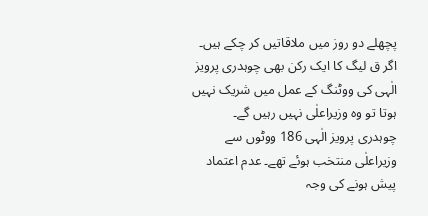پچھلے دو روز میں ملاقاتیں کر چکے ہیں۔ اگر ق لیگ کا ایک رکن بھی چوہدری پرویز الٰہی کی ووٹنگ کے عمل میں شریک نہیں ہوتا تو وہ وزیراعلٰی نہیں رہیں گے۔
چوہدری پرویز الٰہی 186 ووٹوں سے وزیراعلٰی منتخب ہوئے تھے۔ عدم اعتماد پیش ہونے کی وجہ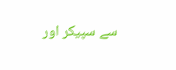سے سپیکر اور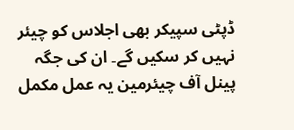ڈپٹی سپیکر بھی اجلاس کو چیئر نہیں کر سکیں گے۔ ان کی جگہ پینل آف چیئرمین یہ عمل مکمل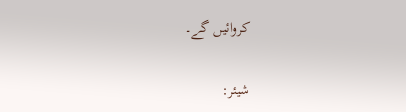کروائیں گے۔

شیئر: